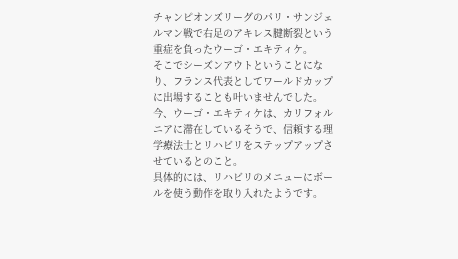チャンピオンズリーグのパリ・サンジェルマン戦で右足のアキレス腱断裂という重症を負ったウーゴ・エキティケ。
そこでシーズンアウトということになり、フランス代表としてワールドカップに出場することも叶いませんでした。
今、ウーゴ・エキティケは、カリフォルニアに滞在しているそうで、信頼する理学療法士とリハビリをステップアップさせているとのこと。
具体的には、リハビリのメニューにボールを使う動作を取り入れたようです。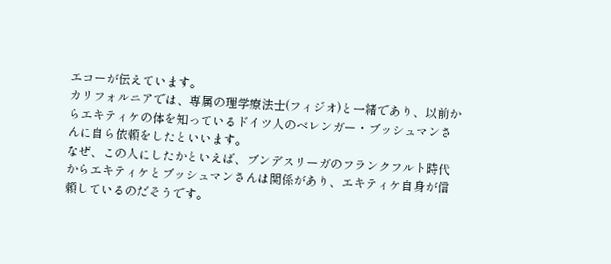エコーが伝えています。
カリフォルニアでは、専属の理学療法士(フィジオ)と一緒であり、以前からエキティケの体を知っているドイツ人のベレンガー・ブッシュマンさんに自ら依頼をしたといいます。
なぜ、この人にしたかといえば、ブンデスリーガのフランクフルト時代からエキティケとブッシュマンさんは関係があり、エキティケ自身が信頼しているのだそうです。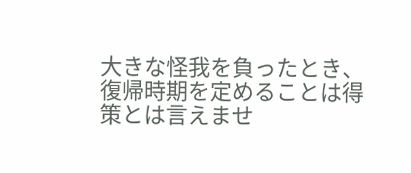大きな怪我を負ったとき、復帰時期を定めることは得策とは言えませ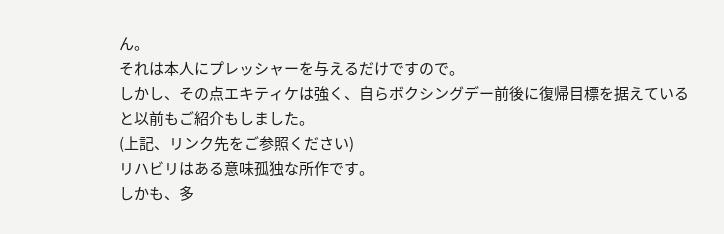ん。
それは本人にプレッシャーを与えるだけですので。
しかし、その点エキティケは強く、自らボクシングデー前後に復帰目標を据えていると以前もご紹介もしました。
(上記、リンク先をご参照ください)
リハビリはある意味孤独な所作です。
しかも、多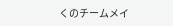くのチームメイ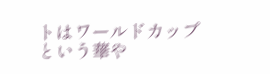トはワールドカップという華や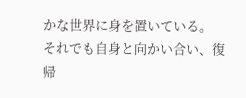かな世界に身を置いている。
それでも自身と向かい合い、復帰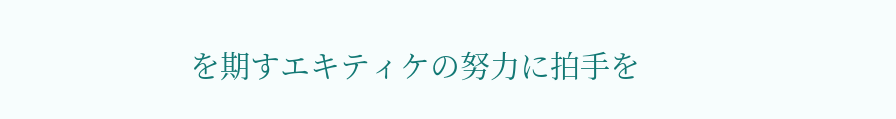を期すエキティケの努力に拍手を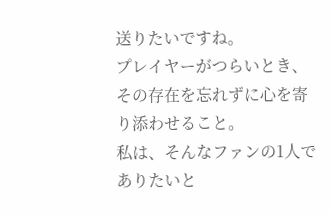送りたいですね。
プレイヤーがつらいとき、その存在を忘れずに心を寄り添わせること。
私は、そんなファンの1人でありたいと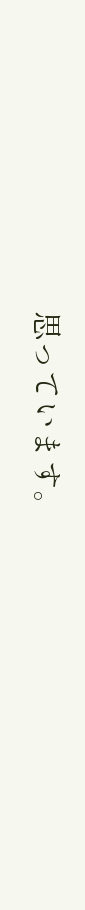思っています。